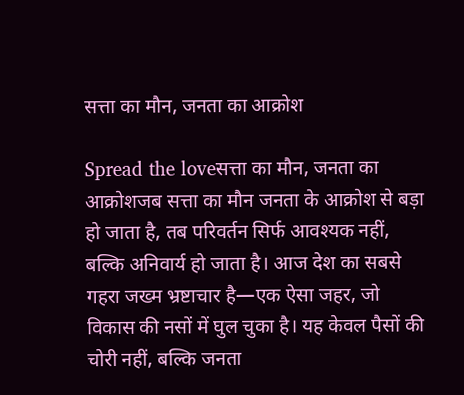सत्ता का मौन, जनता का आक्रोश

Spread the loveसत्ता का मौन, जनता का आक्रोशजब सत्ता का मौन जनता के आक्रोश से बड़ा हो जाता है, तब परिवर्तन सिर्फ आवश्यक नहीं, बल्कि अनिवार्य हो जाता है। आज देश का सबसे गहरा जख्म भ्रष्टाचार है—एक ऐसा जहर, जो विकास की नसों में घुल चुका है। यह केवल पैसों की चोरी नहीं, बल्कि जनता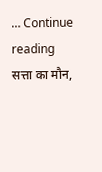… Continue reading सत्ता का मौन,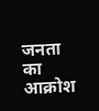जनता का आक्रोश